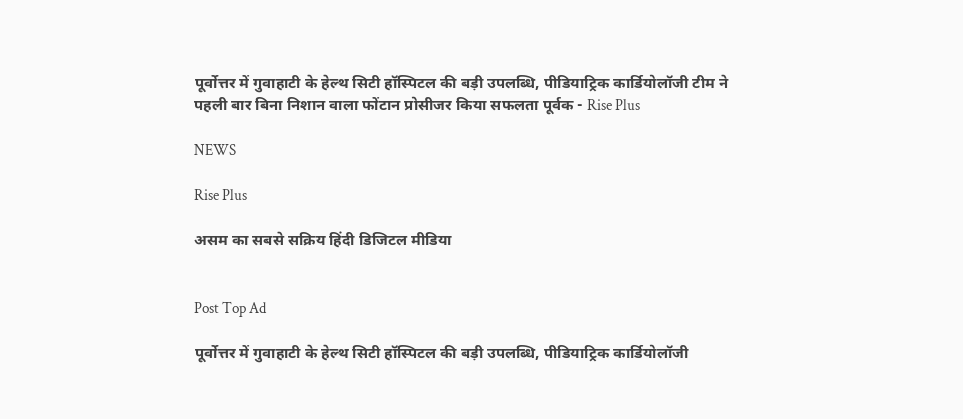पूर्वोत्तर में गुवाहाटी के हेल्थ सिटी हॉस्पिटल की बड़ी उपलब्धि, पीडियाट्रिक कार्डियोलॉजी टीम ने पहली बार बिना निशान वाला फोंटान प्रोसीजर किया सफलता पूर्वक - Rise Plus

NEWS

Rise Plus

असम का सबसे सक्रिय हिंदी डिजिटल मीडिया


Post Top Ad

पूर्वोत्तर में गुवाहाटी के हेल्थ सिटी हॉस्पिटल की बड़ी उपलब्धि, पीडियाट्रिक कार्डियोलॉजी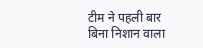टीम ने पहली बार बिना निशान वाला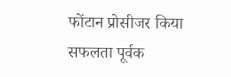फोंटान प्रोसीजर किया सफलता पूर्वक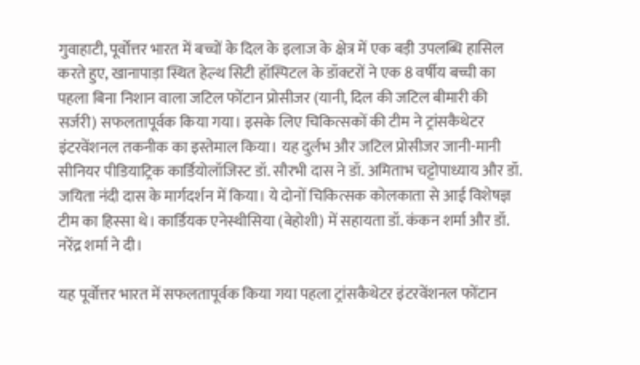गुवाहाटी, पूर्वोत्तर भारत में बच्चों के दिल के इलाज के क्षेत्र में एक बड़ी उपलब्धि हासिल करते हुए, खानापाड़ा स्थित हेल्थ सिटी हॉस्पिटल के डॉक्टरों ने एक 8 वर्षीय बच्ची का पहला बिना निशान वाला जटिल फोंटान प्रोसीजर (यानी, दिल की जटिल बीमारी की सर्जरी) सफलतापूर्वक किया गया। इसके लिए चिकित्सकों की टीम ने ट्रांसकैथेटर इंटरवेंशनल तकनीक का इस्तेमाल किया। यह दुर्लभ और जटिल प्रोसीजर जानी-मानी सीनियर पीडियाट्रिक कार्डियोलॉजिस्ट डॉ. सौरभी दास ने डॉ. अमिताभ चट्टोपाध्याय और डॉ. जयिता नंदी दास के मार्गदर्शन में किया। ये दोनों चिकित्सक कोलकाता से आई विशेषज्ञ टीम का हिस्सा थे। कार्डियक एनेस्थीसिया (बेहोशी) में सहायता डॉ. कंकन शर्मा और डॉ. नरेंद्र शर्मा ने दी।

यह पूर्वोत्तर भारत में सफलतापूर्वक किया गया पहला ट्रांसकैथेटर इंटरवेंशनल फोंटान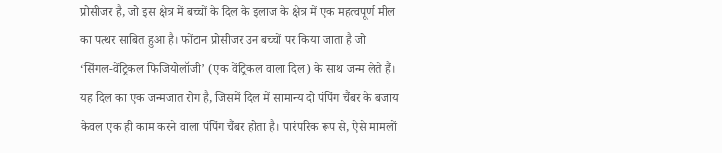प्रोसीजर है, जो इस क्षेत्र में बच्चों के दिल के इलाज के क्षेत्र में एक महत्वपूर्ण मील का पत्थर साबित हुआ है। फोंटान प्रोसीजर उन बच्चों पर किया जाता है जो ‘सिंगल-वेंट्रिकल फिजियोलॉजी’ (एक वेंट्रिकल वाला दिल) के साथ जन्म लेते हैं। यह दिल का एक जन्मजात रोग है, जिसमें दिल में सामान्य दो पंपिंग चैंबर के बजाय केवल एक ही काम करने वाला पंपिंग चैंबर होता है। पारंपरिक रूप से, ऐसे मामलों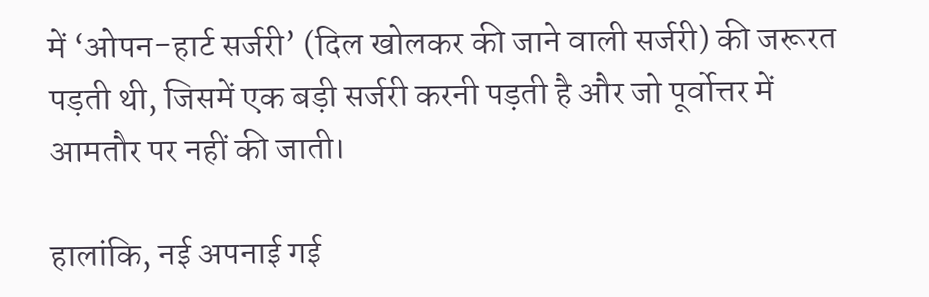में ‘ओपन-हार्ट सर्जरी’ (दिल खोलकर की जाने वाली सर्जरी) की जरूरत पड़ती थी, जिसमें एक बड़ी सर्जरी करनी पड़ती है और जो पूर्वोत्तर में आमतौर पर नहीं की जाती।

हालांकि, नई अपनाई गई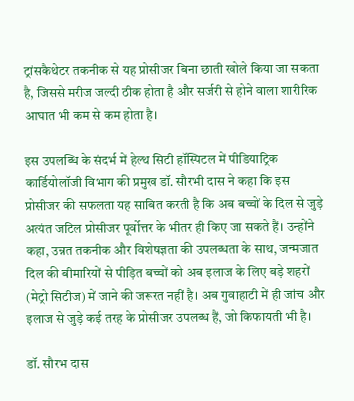ट्रांसकैथेटर तकनीक से यह प्रोसीजर बिना छाती खोले किया जा सकता है, जिससे मरीज जल्दी ठीक होता है और सर्जरी से होने वाला शारीरिक आघात भी कम से कम होता है।

इस उपलब्धि के संदर्भ में हेल्थ सिटी हॉस्पिटल में पीडियाट्रिक कार्डियोलॉजी विभाग की प्रमुख डॉ. सौरभी दास ने कहा कि इस प्रोसीजर की सफलता यह साबित करती है कि अब बच्चों के दिल से जुड़े अत्यंत जटिल प्रोसीजर पूर्वोत्तर के भीतर ही किए जा सकते हैं। उन्होंने कहा, उन्नत तकनीक और विशेषज्ञता की उपलब्धता के साथ, जन्मजात दिल की बीमारियों से पीड़ित बच्चों को अब इलाज के लिए बड़े शहरों (मेट्रो सिटीज) में जाने की जरूरत नहीं है। अब गुवाहाटी में ही जांच और इलाज से जुड़े कई तरह के प्रोसीजर उपलब्ध हैं, जो किफायती भी है।

डॉ. सौरभ दास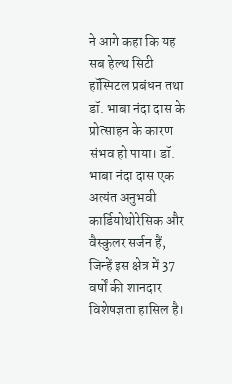ने आगे कहा कि यह सब हेल्थ सिटी हॉस्पिटल प्रबंधन तथा डॉ. भाबा नंदा दास के प्रोत्साहन के कारण संभव हो पाया। डॉ. भाबा नंदा दास एक अत्यंत अनुभवी कार्डियोथोरेसिक और वैस्कुलर सर्जन हैं, जिन्हें इस क्षेत्र में 37 वर्षों की शानदार विशेषज्ञता हासिल है।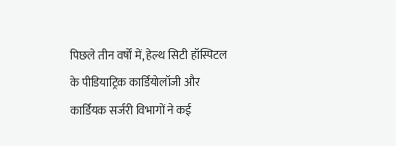पिछले तीन वर्षों में, हेल्थ सिटी हॉस्पिटल के पीडियाट्रिक कार्डियोलॉजी और कार्डियक सर्जरी विभागों ने कई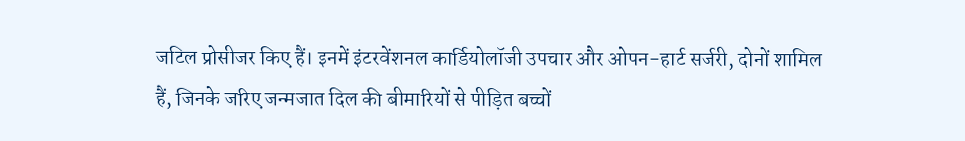जटिल प्रोसीजर किए हैं। इनमें इंटरवेंशनल कार्डियोलॉजी उपचार और ओपन-हार्ट सर्जरी, दोनों शामिल हैं, जिनके जरिए जन्मजात दिल की बीमारियों से पीड़ित बच्चों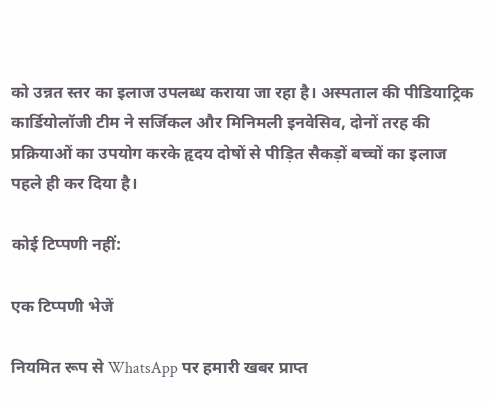को उन्नत स्तर का इलाज उपलब्ध कराया जा रहा है। अस्पताल की पीडियाट्रिक कार्डियोलॉजी टीम ने सर्जिकल और मिनिमली इनवेसिव, दोनों तरह की प्रक्रियाओं का उपयोग करके हृदय दोषों से पीड़ित सैकड़ों बच्चों का इलाज पहले ही कर दिया है।

कोई टिप्पणी नहीं:

एक टिप्पणी भेजें

नियमित रूप से WhatsApp पर हमारी खबर प्राप्त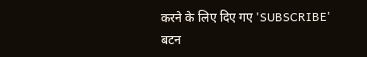करने के लिए दिए गए 'SUBSCRIBE' बटन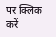पर क्लिक करें